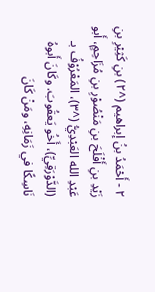٢ - أَحْمَدُ بنُ إبراهيم (^٢) بنِ كَثِيْرِ بنِ زَيْدِ بنِ أَفْلَحَ بنِ مَنْصُوْرِ بنِ مُزَاحِمٍ، أَبو عَبْدِ الله العَبْدِيُّ (^٣)، المَعْرُوْفُ بـ (الدَّوْرَقِيِّ)، أَخُو يَعقُوبَ. وكَانَ أَبوهُ نَاسِكًا في زَمَانِهِ، ومَنْ كَانَ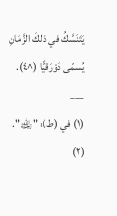يَتَنَسَّكُ في ذلكَ الزَّمَانِ يُسمّى دَوْرَقيًّا (^٤).
___
(١) في (ط): "﵀".
(٢)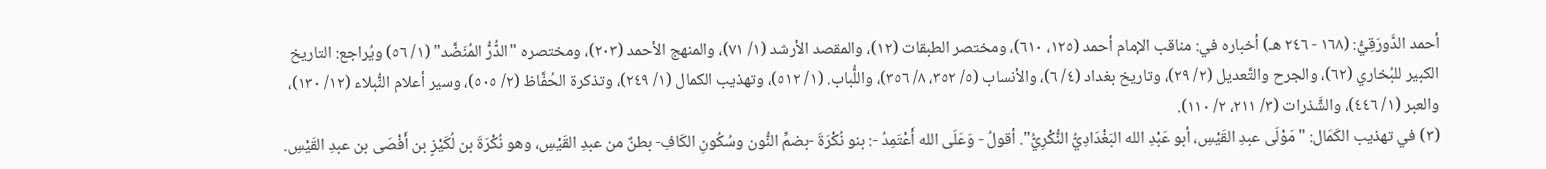أحمد الدَّورَقِيُّ: (١٦٨ - ٢٤٦ هـ) أخباره في: مناقب الإمام أحمد (١٢٥، ٦١٠)، ومختصر الطبقات (١٢)، والمقصد الأرشد (١/ ٧١)، والمنهج الأحمد (٢٠٣)، ومختصره "الدُّرُّ المُنَضَّد" (١/ ٥٦) ويُراجع: التاريخ الكبير للبُخاري (٦٢)، والجرح والتَّعديل (٢/ ٢٩)، وتاريخ بغداد (٤/ ٦)، والأنساب (٥/ ٣٥٢، ٨/ ٣٥٦)، واللُّباب. (١/ ٥١٢)، وتهذيب الكمال (١/ ٢٤٩)، وتذكرة الحُفَّاظ (٢/ ٥٠٥)، وسير أعلام النُّبلاء (١٢/ ١٣٠)، والعبر (١/ ٤٤٦)، والشَّذرات (٣/ ٢١١، ٢/ ١١٠).
(٣) في تهذيب الكَمَال: "مَوْلَى عبدِ القَيْسِ، أبو عَبْدِ الله البَغْدَادِيُّ النُّكْرِيُّ". أقولُ - وَعَلَى الله أَعْتَمِدُ -: بنو نُكْرَةَ -بضمِّ النُّون وسُكُونِ الكَافِ- بطنٌ من عبدِ القَيْسِ، وهو نُكْرَةَ بن لُكَيْزٍ بن أَفْصَى بن عبدِ القَيْسِ.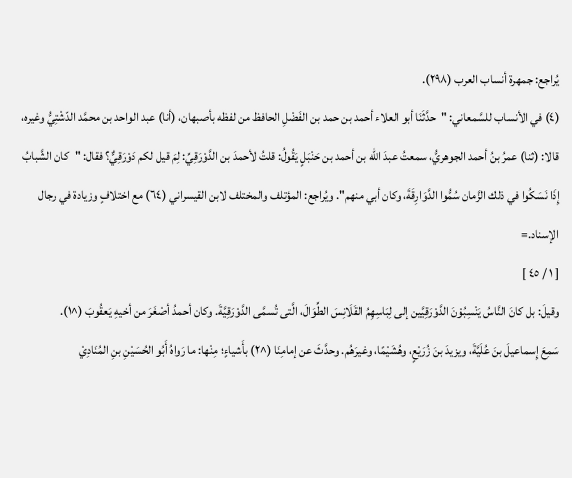يُراجع: جمهرة أنساب العرب (٢٩٨).
(٤) في الأنساب للسَّمعاني: "حدَّثَنَا أبو العلاء أحمد بن حمد بن الفَضْلِ الحافظ من لفظه بأصبهان، (أنا) عبد الواحد بن محمَّد الدّشْتِيُّ وغيره، قالا: (ثنا) عمرُ بنُ أحمد الجوهريُّ، سمعتُ عبدَ الله بن أحمد بن حَنْبَلٍ يَقُولُ: قلتُ لأحمدَ بن الدَّوْرَقِيِّ: لِمَ قيل لكم دَوْرَقِيٌّ؟ فقال: "كان الشَّبابُ إِذَا نَسَكُوا في ذلك الزَّمان سُمُّوا الدَّوَارِقَةَ، وكان أبي منهم". ويُراجع: المؤتلف والمختلف لابن القيسراني (٦٤) مع اختلافٍ وزيادة في رجال الإسناد.=
[ ١ / ٤٥ ]
وقيلَ: بل كانَ النَّاسُ يَنْسِبُوْنَ الدَّوْرَقِيَّين إلى لِبَاسِهِمُ القَلَانِسَ الطِّوَالَ، الَّتى تُسمَّى الدَّوْرَقِيَّةَ. وكان أحمدُ أصْغَرَ من أخيهِ يَعقُوبَ (^١).
سَمِعَ إِسماعيلَ بنَ عُلَيَّةَ، ويزيدَ بنَ زُرَيْعٍ، وهُشَيْمًا، وغيرَهُم. وحدَّثَ عن إمامِنَا (^٢) بأَشياءٍ؛ مِنْها: ما رَواهُ أَبُو الحُسَيْنِ بنِ المُنَادِيْ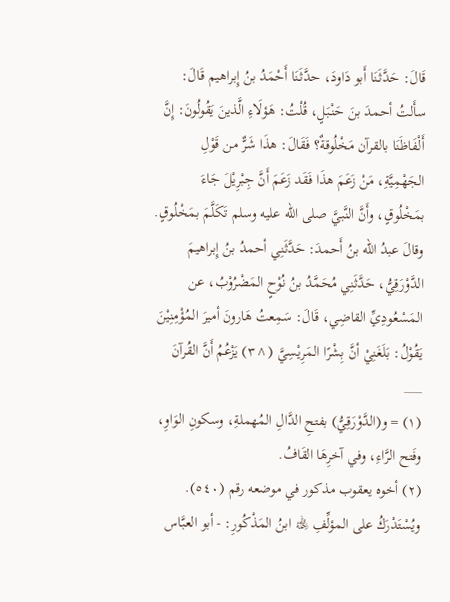قَالَ: حَدَّثَنَا أَبو دَاودَ، حدَّثَنَا أَحْمَدُ بنُ إِبراهيم قَالَ: سأَلتُ أحمدَ بنَ حَنْبَلٍ، قُلْتُ: هَؤلَاءِ الَّذينَ يَقُولُونَ: إِنَّ أَلْفَاظَنَا بالقرآن مَخْلُوقةٌ؟ فَقَالَ: هذَا شَرٌّ من قَوْلِ الجَهْمِيَّةِ، مَنْ زَعَمَ هذَا فَقَد زَعَمَ أَنَّ جِبْرِيْلَ جَاءَ بمَخْلُوقٍ، وأَنَّ النَّبيَّ صلى الله عليه وسلم تَكَلَّمَ بمَخْلُوقٍ.
وقالَ عبدُ الله بنُ أَحمدَ: حَدَّثَنِي أحمدُ بنُ إِبراهيمَ الدَّوْرَقِيُّ، حَدَّثَنِي مُحَمَّدُ بنُ نُوْحٍ المَضْرُوْبُ، عن المَسْعُودِيِّ القاضِي، قَالَ: سَمِعتُ هَارونَ أميرَ المُؤْمِنِيْنَ يَقُوْلُ: بَلَغَنِيْ أنَّ بِشْرًا المَرِيْسِيَّ (^٣) يَزْعُمُ أَنَّ القُرآنَ
___
(١) = و(الدَّوْرَقِيُّ) بفتحِ الدَّالِ المُهملةِ، وسكونِ الوَاوِ، وفَتح الرَّاءِ، وفي آخرِهَا القَافُ.
(٢) أخوه يعقوب مذكور في موضعه رقم (٥٤٠). ويُسْتَدْرَكُ على المؤلِّفِ ﵀ ابنُ المَذْكُورِ: - أبو العبَّاس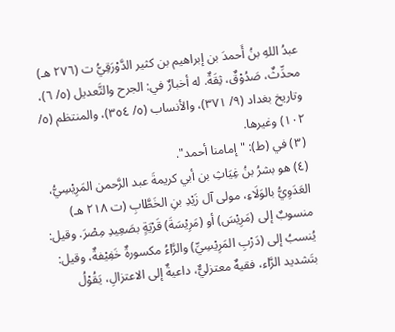عبدُ اللهِ بنُ أَحمدَ بن إبراهيم بن كثير الدَّوْرَقِيُّ ت (٢٧٦ هـ) محدِّثٌ، صَدُوْقٌ، ثِقَةٌ. له أخبارٌ في: الجرح والتَّعديل (٥/ ٦)، وتاريخ بغداد (٩/ ٣٧١)، والأنساب (٥/ ٣٥٤)، والمنتظم (٥/ ١٠٢) وغيرها.
(٣) في (ط): "إمامنا أحمد".
(٤) هو بشرُ بنُ غِيَاثِ بن أبي كريمةَ عبد الرَّحمن المَرِيْسِيُّ، العَدَوِيُّ بالوَلَاءِ، مولى آل زَيْدِ بنِ الخَطَّابِ (ت ٢١٨ هـ) منسوبٌ إلى (مَرِيْسَ) أو (مَرِيْسَةَ) قَرْيَةٍ بصَعِيدِ مِصْرَ. وقيل: يُنسبُ إلى (دَرْبِ المَرِيْسِيِّ) والرَّاءُ مكسورةٌ خَفِيْفةٌ، وقيل: بتَشديد الرَّاء، فقيهٌ معتزليٌّ، داعيةٌ إلى الاعتزالِ، يَقُوْلُ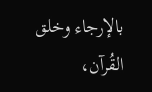بالإرجاء وخلق القُرآن،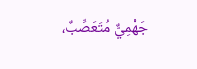جَهْمِيٌّ مُتَعَصِّبٌ،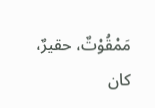مَمْقُوْتٌ، حقيرٌ، كان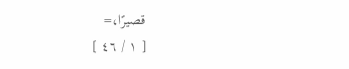قصيرًا،=
[ ١ / ٤٦ ]